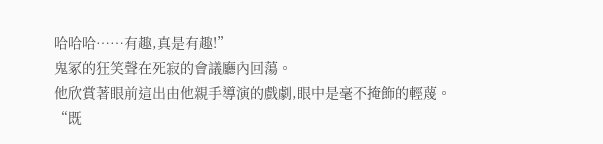哈哈哈……有趣,真是有趣!”
鬼冢的狂笑聲在死寂的會議廳內回蕩。
他欣賞著眼前這出由他親手導演的戲劇,眼中是毫不掩飾的輕蔑。
“既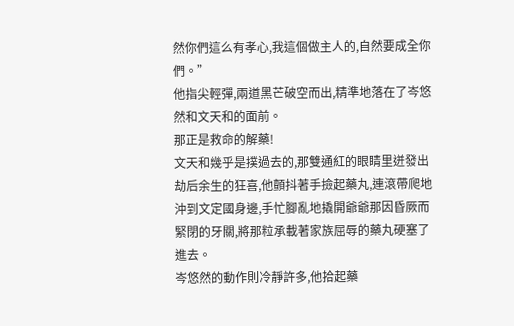然你們這么有孝心,我這個做主人的,自然要成全你們。”
他指尖輕彈,兩道黑芒破空而出,精準地落在了岑悠然和文天和的面前。
那正是救命的解藥!
文天和幾乎是撲過去的,那雙通紅的眼睛里迸發出劫后余生的狂喜,他顫抖著手撿起藥丸,連滾帶爬地沖到文定國身邊,手忙腳亂地撬開爺爺那因昏厥而緊閉的牙關,將那粒承載著家族屈辱的藥丸硬塞了進去。
岑悠然的動作則冷靜許多,他拾起藥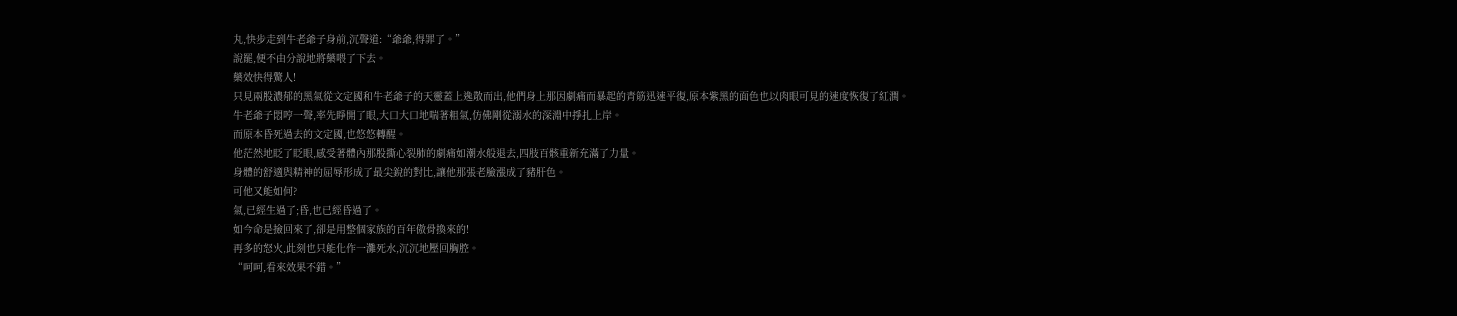丸,快步走到牛老爺子身前,沉聲道:“爺爺,得罪了。”
說罷,便不由分說地將藥喂了下去。
藥效快得驚人!
只見兩股濃郁的黑氣從文定國和牛老爺子的天靈蓋上逸散而出,他們身上那因劇痛而暴起的青筋迅速平復,原本紫黑的面色也以肉眼可見的速度恢復了紅潤。
牛老爺子悶哼一聲,率先睜開了眼,大口大口地喘著粗氣,仿佛剛從溺水的深淵中掙扎上岸。
而原本昏死過去的文定國,也悠悠轉醒。
他茫然地眨了眨眼,感受著體內那股撕心裂肺的劇痛如潮水般退去,四肢百骸重新充滿了力量。
身體的舒適與精神的屈辱形成了最尖銳的對比,讓他那張老臉漲成了豬肝色。
可他又能如何?
氣,已經生過了;昏,也已經昏過了。
如今命是撿回來了,卻是用整個家族的百年傲骨換來的!
再多的怒火,此刻也只能化作一灘死水,沉沉地壓回胸腔。
“呵呵,看來效果不錯。”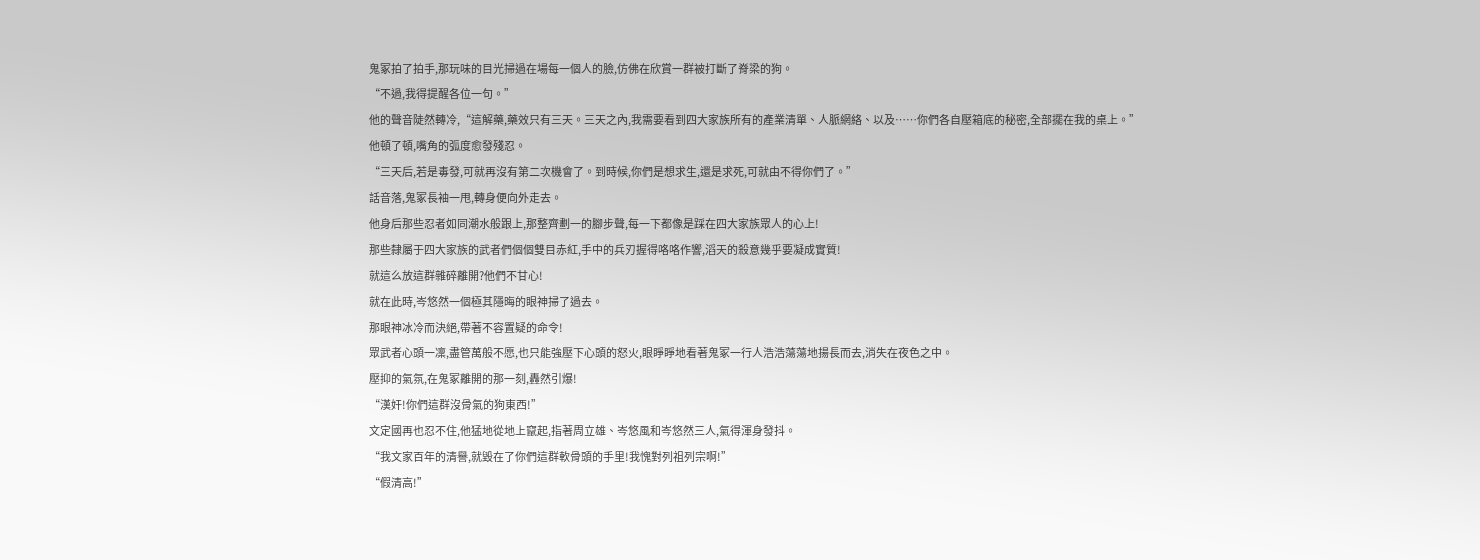鬼冢拍了拍手,那玩味的目光掃過在場每一個人的臉,仿佛在欣賞一群被打斷了脊梁的狗。
“不過,我得提醒各位一句。”
他的聲音陡然轉冷,“這解藥,藥效只有三天。三天之內,我需要看到四大家族所有的產業清單、人脈網絡、以及……你們各自壓箱底的秘密,全部擺在我的桌上。”
他頓了頓,嘴角的弧度愈發殘忍。
“三天后,若是毒發,可就再沒有第二次機會了。到時候,你們是想求生,還是求死,可就由不得你們了。”
話音落,鬼冢長袖一甩,轉身便向外走去。
他身后那些忍者如同潮水般跟上,那整齊劃一的腳步聲,每一下都像是踩在四大家族眾人的心上!
那些隸屬于四大家族的武者們個個雙目赤紅,手中的兵刃握得咯咯作響,滔天的殺意幾乎要凝成實質!
就這么放這群雜碎離開?他們不甘心!
就在此時,岑悠然一個極其隱晦的眼神掃了過去。
那眼神冰冷而決絕,帶著不容置疑的命令!
眾武者心頭一凜,盡管萬般不愿,也只能強壓下心頭的怒火,眼睜睜地看著鬼冢一行人浩浩蕩蕩地揚長而去,消失在夜色之中。
壓抑的氣氛,在鬼冢離開的那一刻,轟然引爆!
“漢奸!你們這群沒骨氣的狗東西!”
文定國再也忍不住,他猛地從地上竄起,指著周立雄、岑悠風和岑悠然三人,氣得渾身發抖。
“我文家百年的清譽,就毀在了你們這群軟骨頭的手里!我愧對列祖列宗啊!”
“假清高!”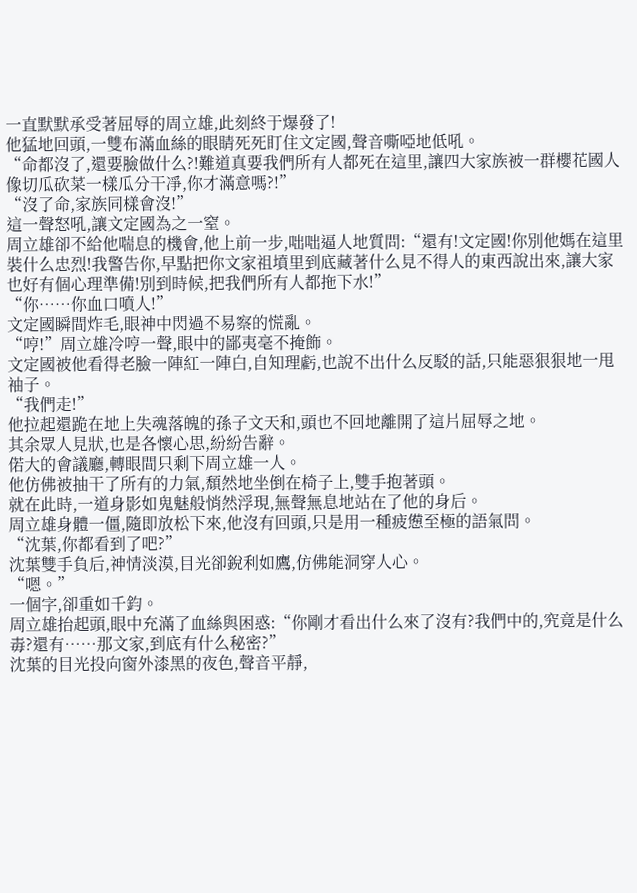一直默默承受著屈辱的周立雄,此刻終于爆發了!
他猛地回頭,一雙布滿血絲的眼睛死死盯住文定國,聲音嘶啞地低吼。
“命都沒了,還要臉做什么?!難道真要我們所有人都死在這里,讓四大家族被一群櫻花國人像切瓜砍菜一樣瓜分干凈,你才滿意嗎?!”
“沒了命,家族同樣會沒!”
這一聲怒吼,讓文定國為之一窒。
周立雄卻不給他喘息的機會,他上前一步,咄咄逼人地質問:“還有!文定國!你別他媽在這里裝什么忠烈!我警告你,早點把你文家祖墳里到底藏著什么見不得人的東西說出來,讓大家也好有個心理準備!別到時候,把我們所有人都拖下水!”
“你……你血口噴人!”
文定國瞬間炸毛,眼神中閃過不易察的慌亂。
“哼!”周立雄冷哼一聲,眼中的鄙夷毫不掩飾。
文定國被他看得老臉一陣紅一陣白,自知理虧,也說不出什么反駁的話,只能惡狠狠地一甩袖子。
“我們走!”
他拉起還跪在地上失魂落魄的孫子文天和,頭也不回地離開了這片屈辱之地。
其余眾人見狀,也是各懷心思,紛紛告辭。
偌大的會議廳,轉眼間只剩下周立雄一人。
他仿佛被抽干了所有的力氣,頹然地坐倒在椅子上,雙手抱著頭。
就在此時,一道身影如鬼魅般悄然浮現,無聲無息地站在了他的身后。
周立雄身體一僵,隨即放松下來,他沒有回頭,只是用一種疲憊至極的語氣問。
“沈葉,你都看到了吧?”
沈葉雙手負后,神情淡漠,目光卻銳利如鷹,仿佛能洞穿人心。
“嗯。”
一個字,卻重如千鈞。
周立雄抬起頭,眼中充滿了血絲與困惑:“你剛才看出什么來了沒有?我們中的,究竟是什么毒?還有……那文家,到底有什么秘密?”
沈葉的目光投向窗外漆黑的夜色,聲音平靜,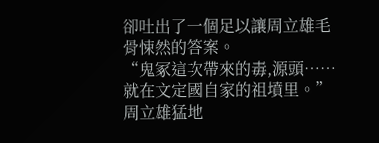卻吐出了一個足以讓周立雄毛骨悚然的答案。
“鬼冢這次帶來的毒,源頭……就在文定國自家的祖墳里。”
周立雄猛地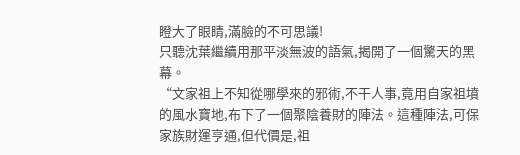瞪大了眼睛,滿臉的不可思議!
只聽沈葉繼續用那平淡無波的語氣,揭開了一個驚天的黑幕。
“文家祖上不知從哪學來的邪術,不干人事,竟用自家祖墳的風水寶地,布下了一個聚陰養財的陣法。這種陣法,可保家族財運亨通,但代價是,祖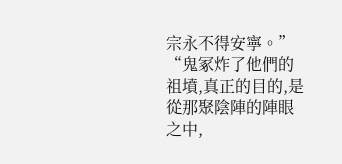宗永不得安寧。”
“鬼冢炸了他們的祖墳,真正的目的,是從那聚陰陣的陣眼之中,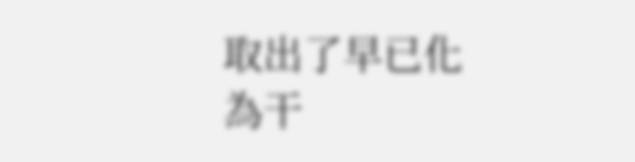取出了早已化為干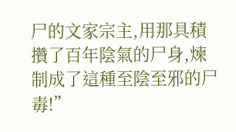尸的文家宗主,用那具積攢了百年陰氣的尸身,煉制成了這種至陰至邪的尸毒!”